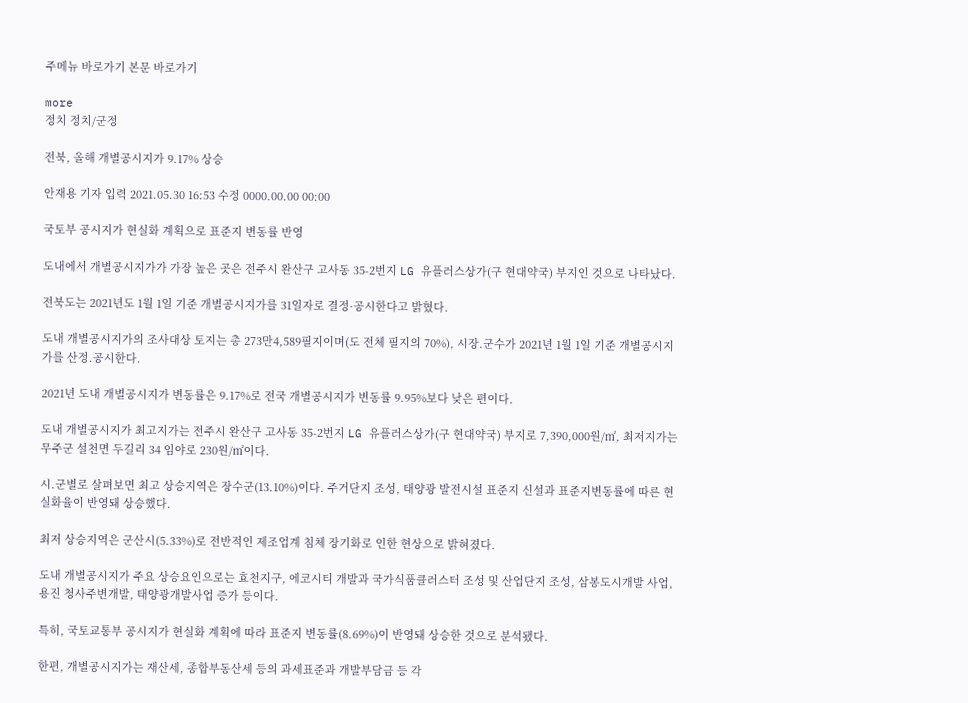주메뉴 바로가기 본문 바로가기

more
정치 정치/군정

전북, 올해 개별공시지가 9.17% 상승

안재용 기자 입력 2021.05.30 16:53 수정 0000.00.00 00:00

국토부 공시지가 현실화 계획으로 표준지 변동률 반영

도내에서 개별공시지가가 가장 높은 곳은 전주시 완산구 고사동 35-2번지 LG 유플러스상가(구 현대약국) 부지인 것으로 나타났다.

전북도는 2021년도 1월 1일 기준 개별공시지가를 31일자로 결정·공시한다고 밝혔다.

도내 개별공시지가의 조사대상 토지는 총 273만4,589필지이며(도 전체 필지의 70%), 시장.군수가 2021년 1월 1일 기준 개별공시지가를 산정.공시한다.

2021년 도내 개별공시지가 변동률은 9.17%로 전국 개별공시지가 변동률 9.95%보다 낮은 편이다.

도내 개별공시지가 최고지가는 전주시 완산구 고사동 35-2번지 LG 유플러스상가(구 현대약국) 부지로 7,390,000원/㎡, 최저지가는 무주군 설천면 두길리 34 임야로 230원/㎡이다.

시.군별로 살펴보면 최고 상승지역은 장수군(13.10%)이다. 주거단지 조성, 태양광 발전시설 표준지 신설과 표준지변동률에 따른 현실화율이 반영돼 상승했다.

최저 상승지역은 군산시(5.33%)로 전반적인 제조업계 침체 장기화로 인한 현상으로 밝혀졌다.

도내 개별공시지가 주요 상승요인으로는 효천지구, 에코시티 개발과 국가식품클러스터 조성 및 산업단지 조성, 삼봉도시개발 사업, 용진 청사주변개발, 태양광개발사업 증가 등이다.

특히, 국토교통부 공시지가 현실화 계획에 따라 표준지 변동률(8.69%)이 반영돼 상승한 것으로 분석됐다.

한편, 개별공시지가는 재산세, 종합부동산세 등의 과세표준과 개발부담금 등 각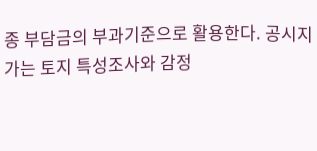종 부담금의 부과기준으로 활용한다. 공시지가는 토지 특성조사와 감정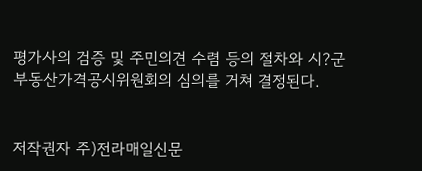평가사의 검증 및 주민의견 수렴 등의 절차와 시?군 부동산가격공시위원회의 심의를 거쳐 결정된다.


저작권자 주)전라매일신문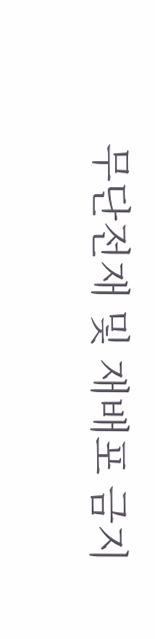무단전재 및 재배포 금지